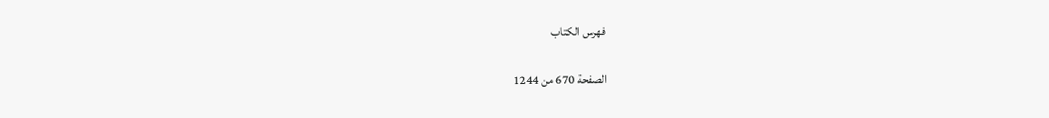فهرس الكتاب

الصفحة 670 من 1244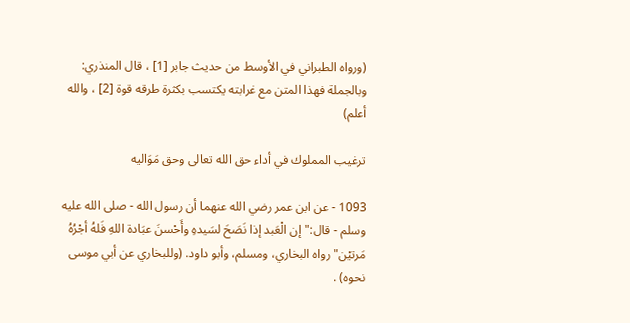(ورواه الطبراني في الأوسط من حديث جابر [1] ، قال المنذري: وبالجملة فهذا المتن مع غرابته يكتسب بكثرة طرقه قوة [2] ، والله أعلم)

ترغيب المملوك في أداء حق الله تعالى وحق مَوَاليه

1093 - عن ابن عمر رضي الله عنهما أن رسول الله - صلى الله عليه وسلم - قال:"إن الْعَبد إذا نَصَحَ لسَيدهِ وأَحْسنَ عبَادة اللهِ فَلهُ أجْرُهُ مَرتيْن"رواه البخاري، ومسلم، وأبو داود. (وللبخاري عن أبي موسى نحوه) .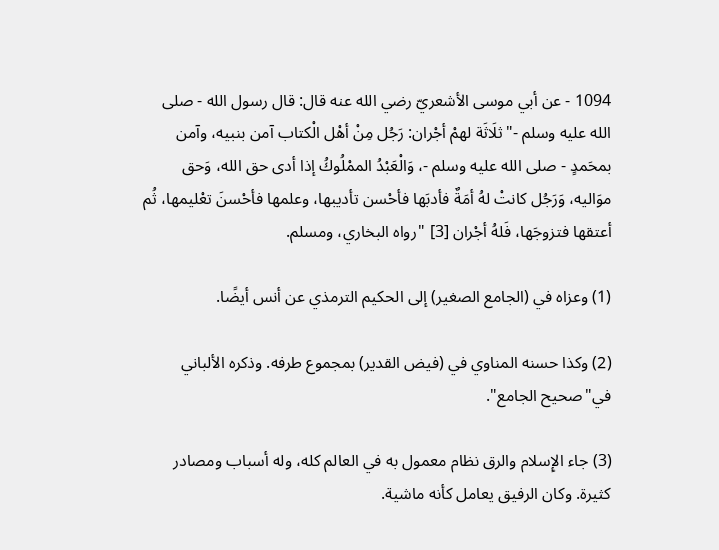1094 - عن أبي موسى الأشعريّ رضي الله عنه قال: قال رسول الله - صلى الله عليه وسلم -"ثلَاثَة لهمْ أجْران: رَجُل مِنْ أهْل الْكتاب آمن بنبيه، وآمن بمحَمدٍ - صلى الله عليه وسلم -، وَالْعَبْدُ الممْلُوكُ إذا أدى حق الله، وَحق موَاليه، وَرَجُل كانتْ لهُ أمَةٌ فأدبَها فأحْسن تأديبها، وعلمها فأحْسنَ تعْليمها، ثُم أعتقها فتزوجَها، فَلهُ أجْران [3] "رواه البخاري، ومسلم.

(1) وعزاه في (الجامع الصغير) إلى الحكيم الترمذي عن أنس أيضًا.

(2) وكذا حسنه المناوي في (فيض القدير) بمجموع طرفه. وذكره الألباني في"صحيح الجامع".

(3) جاء الإِسلام والرق نظام معمول به في العالم كله، وله أسباب ومصادر كثيرة. وكان الرفيق يعامل كأنه ماشية.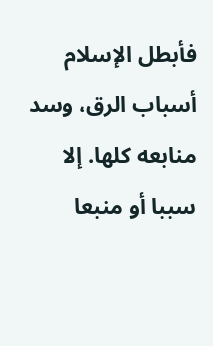فأبطل الإسلام أسباب الرق، وسد منابعه كلها. إلا سببا أو منبعا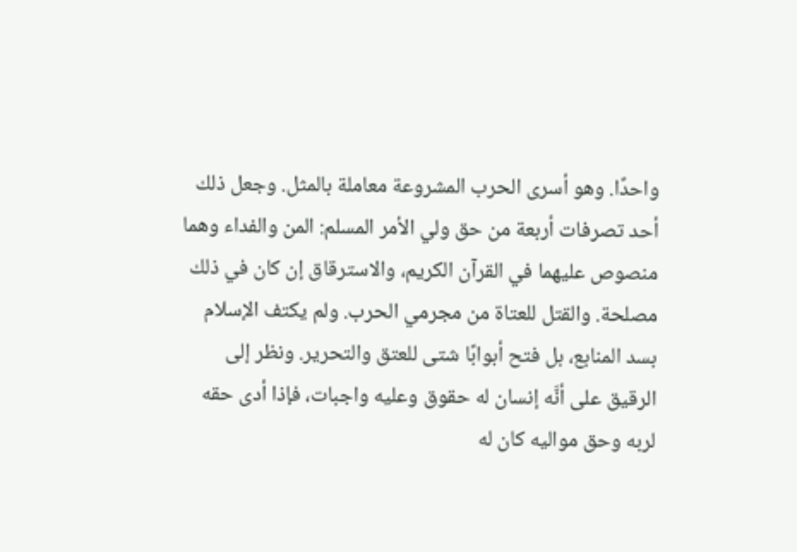واحدًا. وهو أسرى الحرب المشروعة معاملة بالمثل. وجعل ذلك أحد تصرفات أربعة من حق ولي الأمر المسلم: المن والفداء وهما منصوص عليهما في القرآن الكريم، والاسترقاق إن كان في ذلك مصلحة. والقتل للعتاة من مجرمي الحرب. ولم يكتف الإسلام بسد المنابع، بل فتح أبوابًا شتى للعتق والتحرير. ونظر إلى الرقيق على أنَّه إنسان له حقوق وعليه واجبات، فإذا أدى حقه لربه وحق مواليه كان له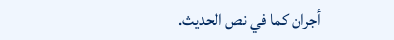أجران كما في نص الحديث.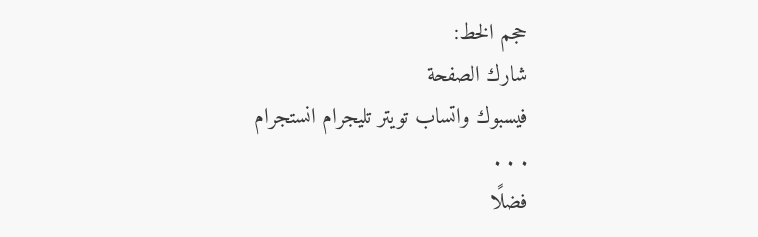حجم الخط:
شارك الصفحة
فيسبوك واتساب تويتر تليجرام انستجرام
. . .
فضلًا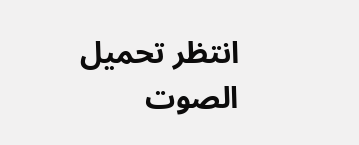انتظر تحميل الصوت